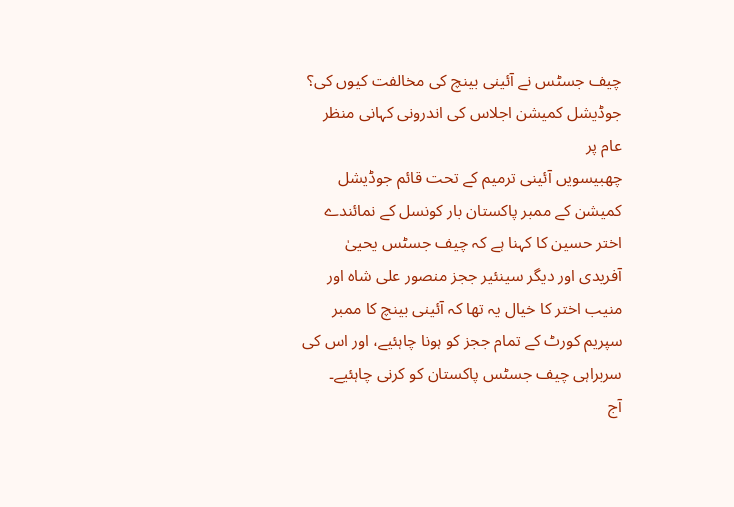چیف جسٹس نے آئینی بینچ کی مخالفت کیوں کی؟ جوڈیشل کمیشن اجلاس کی اندرونی کہانی منظر عام پر
چھبیسویں آئینی ترمیم کے تحت قائم جوڈیشل کمیشن کے ممبر پاکستان بار کونسل کے نمائندے اختر حسین کا کہنا ہے کہ چیف جسٹس یحییٰ آفریدی اور دیگر سینئیر ججز منصور علی شاہ اور منیب اختر کا خیال یہ تھا کہ آئینی بینچ کا ممبر سپریم کورٹ کے تمام ججز کو ہونا چاہئیے، اور اس کی سربراہی چیف جسٹس پاکستان کو کرنی چاہئیے۔
آج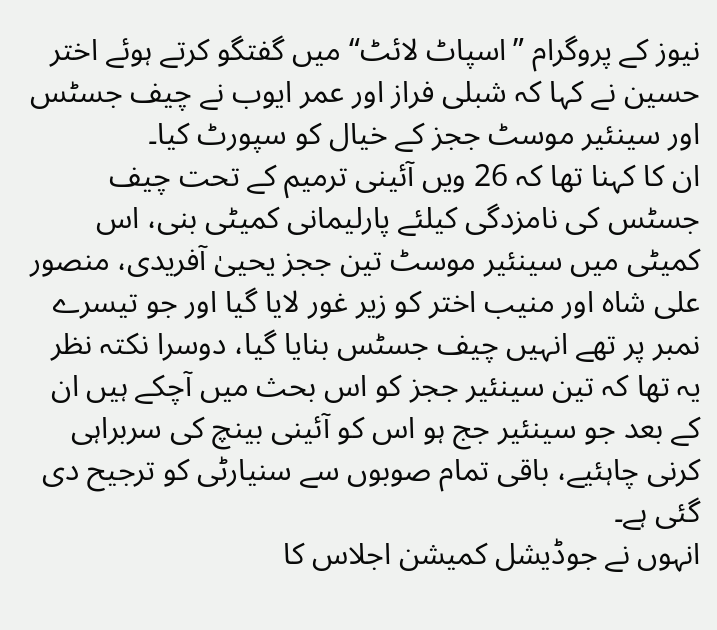نیوز کے پروگرام ”اسپاٹ لائٹ“ میں گفتگو کرتے ہوئے اختر حسین نے کہا کہ شبلی فراز اور عمر ایوب نے چیف جسٹس اور سینئیر موسٹ ججز کے خیال کو سپورٹ کیا۔
ان کا کہنا تھا کہ 26 ویں آئینی ترمیم کے تحت چیف جسٹس کی نامزدگی کیلئے پارلیمانی کمیٹی بنی، اس کمیٹی میں سینئیر موسٹ تین ججز یحییٰ آفریدی، منصور علی شاہ اور منیب اختر کو زیر غور لایا گیا اور جو تیسرے نمبر پر تھے انہیں چیف جسٹس بنایا گیا، دوسرا نکتہ نظر یہ تھا کہ تین سینئیر ججز کو اس بحث میں آچکے ہیں ان کے بعد جو سینئیر جج ہو اس کو آئینی بینچ کی سربراہی کرنی چاہئیے، باقی تمام صوبوں سے سنیارٹی کو ترجیح دی گئی ہے۔
انہوں نے جوڈیشل کمیشن اجلاس کا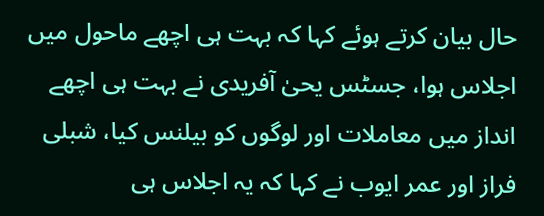حال بیان کرتے ہوئے کہا کہ بہت ہی اچھے ماحول میں اجلاس ہوا، جسٹس یحیٰ آفریدی نے بہت ہی اچھے انداز میں معاملات اور لوگوں کو بیلنس کیا، شبلی فراز اور عمر ایوب نے کہا کہ یہ اجلاس ہی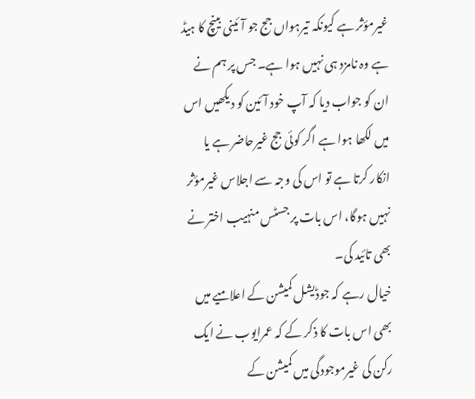غیرمؤثر ہے کیونکہ تیرہواں جج جو آئینی بینچ کا ہیڈ ہے وہ نامزد ہی نہیں ہوا ہے۔ جس پر ہم نے ان کو جواب دیا کہ آپ خود آئین کو دیکھیں اس میں لکھا ہوا ہے اگر کوئی جج غیرحاضر ہے یا انکار کرتا ہے تو اس کی وجہ سے اجلاس غیرمؤثر نہیں ہوگا، اس بات پر جسٹس منہیب اختر نے بھی تائید کی۔
خیال رہے کہ جوڈیشل کمیشن کے اعلامیے میں بھی اس بات کا ذکر کے کہ عمرایوب نے ایک رکن کی غیرموجودگی میں کمیشن کے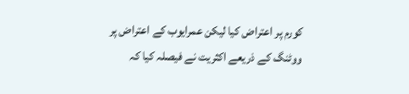کورم پر اعتراض کیا لیکن عمرایوب کے اعتراض پر ووٹنگ کے ذریعے اکثریت نے فیصلہ کیا کہ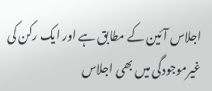اجلاس آئین کے مطابق ہے اور ایک رکن کی غیرموجودگی میں بھی اجلاس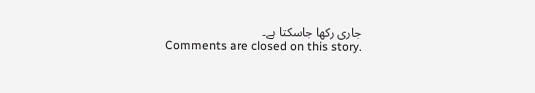جاری رکھا جاسکتا ہے۔
Comments are closed on this story.